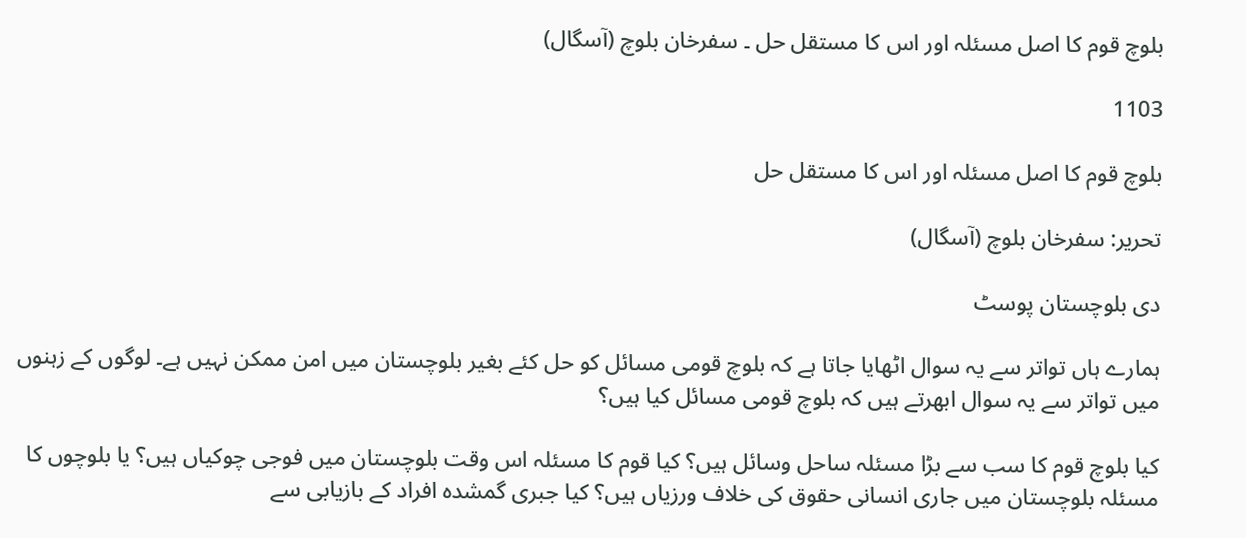بلوچ قوم کا اصل مسئلہ اور اس کا مستقل حل ۔ سفرخان بلوچ (آسگال)

1103

بلوچ قوم کا اصل مسئلہ اور اس کا مستقل حل

تحریر: سفرخان بلوچ (آسگال)

دی بلوچستان پوسٹ

ہمارے ہاں تواتر سے یہ سوال اٹھایا جاتا ہے کہ بلوچ قومی مسائل کو حل کئے بغیر بلوچستان میں امن ممکن نہیں ہے۔ لوگوں کے زہنوں میں تواتر سے یہ سوال ابھرتے ہیں کہ بلوچ قومی مسائل کیا ہیں؟

کیا بلوچ قوم کا سب سے بڑا مسئلہ ساحل وسائل ہیں؟ کیا قوم کا مسئلہ اس وقت بلوچستان میں فوجی چوکیاں ہیں؟ یا بلوچوں کا مسئلہ بلوچستان میں جاری انسانی حقوق کی خلاف ورزیاں ہیں؟ کیا جبری گمشدہ افراد کے بازیابی سے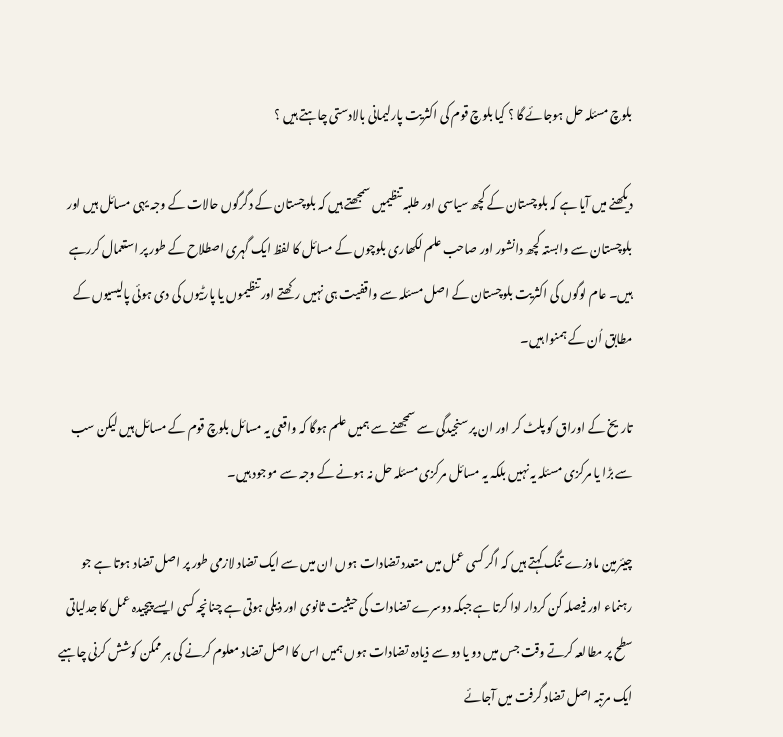بلوچ مسئلہ حل ہوجائے گا ؟ کیا بلوچ قوم کی اکثریت پارلیمانی بالادستی چاہتے ہیں ؟

دیکھنے میں آیا ہے کہ بلوچستان کے کچھ سیاسی اور طلبہ تنظیمیں سمجھتے ہیں کہ بلوچستان کے دگرگوں حالات کے وجہ یہی مسائل ہیں اور بلوچستان سے وابستہ کچھ دانشور اور صاحب علم لکھاری بلوچوں کے مسائل کا لفظ ایک گہری اصطلاح کے طور پر استعمال کررہے ہیں۔ عام لوگوں کی اکثریت بلوچستان کے اصل مسئلہ سے واقفیت ہی نہیں رکھتے اور تنظیموں یا پارٹیوں کی دی ہوئی پالیسیوں کے مطابق اُن کے ہمنوا ہیں۔

تاریخ کے اوراق کو پلٹ کر اور ان پر سنجیدگی سے سمجھنے سے ہمیں علم ہوگا کہ واقعی یہ مسائل بلوچ قوم کے مسائل ہیں لیکن سب سے بڑا یا مرکزی مسئلہ یہ نہیں بلکہ یہ مسائل مرکزی مسئلہ حل نہ ہونے کے وجہ سے موجود ہیں۔

چیئرمین ماوزے تنگ کہتے ہیں کہ اگر کسی عمل میں متعدد تضادات ہوں ان میں سے ایک تضاد لازمی طور پر اصل تضاد ہوتا ہے جو رہنماء اور فیصلہ کن کردار ادا کرتا ہے جبکہ دوسرے تضادات کی حیثیت ثانوی اور ذیلی ہوتی ہے چنانچہ کسی ایسے پیچیدہ عمل کا جدلیاتی سطح پر مطالعہ کرتے وقت جس میں دو یا دو سے ذیادہ تضادات ہوں ہمیں اس کا اصل تضاد معلوم کرنے کی ہر ممکن کوشش کرنی چاہیے ایک مرتبہ اصل تضاد گرفت میں آجائے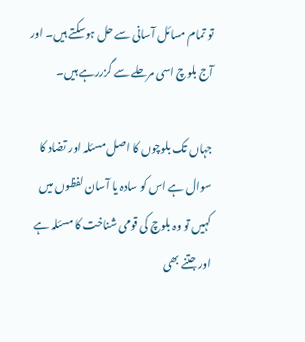تو تمام مسائل آسانی سے حل ہوسکتے ہیں۔ اور آج بلوچ اسی مرحلے سے گزررہے ہیں۔

جہاں تک بلوچوں کا اصل مسئلہ اور تضاد کا سوال ہے اس کو سادہ یا آسان لفظوں میں کہیں تو وہ بلوچ کی قومی شناخت کا مسئلہ ہے اور جتنے بھی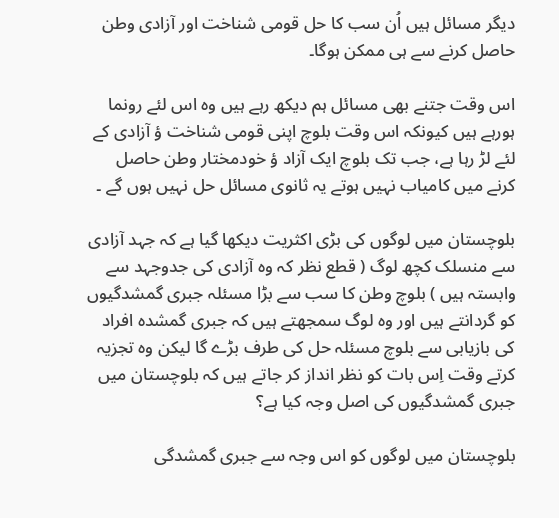دیگر مسائل ہیں اُن سب کا حل قومی شناخت اور آزادی وطن حاصل کرنے سے ہی ممکن ہوگا۔

اس وقت جتنے بھی مسائل ہم دیکھ رہے ہیں وہ اس لئے رونما ہورہے ہیں کیونکہ اس وقت بلوچ اپنی قومی شناخت ؤ آزادی کے لئے لڑ رہا ہے، جب تک بلوچ ایک آزاد ؤ خودمختار وطن حاصل کرنے میں کامیاب نہیں ہوتے یہ ثانوی مسائل حل نہیں ہوں گے ۔

بلوچستان میں لوگوں کی بڑی اکثریت دیکھا گیا ہے کہ جہد آزادی سے منسلک کچھ لوگ ( قطع نظر کہ وہ آزادی کی جدوجہد سے وابستہ ہیں ) بلوچ وطن کا سب سے بڑا مسئلہ جبری گمشدگیوں کو گردانتے ہیں اور وہ لوگ سمجھتے ہیں کہ جبری گمشدہ افراد کی بازیابی سے بلوچ مسئلہ حل کی طرف بڑے گا لیکن وہ تجزیہ کرتے وقت اِس بات کو نظر انداز کر جاتے ہیں کہ بلوچستان میں جبری گمشدگیوں کی اصل وجہ کیا ہے؟

بلوچستان میں لوگوں کو اس وجہ سے جبری گمشدگی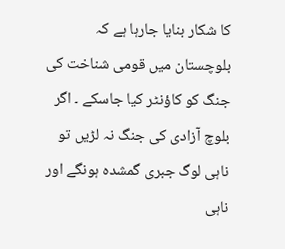کا شکار بنایا جارہا ہے کہ بلوچستان میں قومی شناخت کی جنگ کو کاؤنٹر کیا جاسکے ۔ اگر بلوچ آزادی کی جنگ نہ لڑیں تو ناہی لوگ جبری گمشدہ ہونگے اور ناہی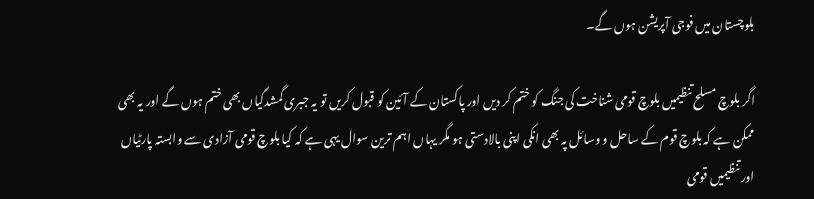بلوچستان میں فوجی آپریشن ہوں گے۔

اگر بلوچ مسلح تنظیمیں بلوچ قومی شناخت کی جنگ کو ختم کر دیں اور پاکستان کے آئین کو قبول کریں تو یہ جبری گمشدگیاں بھی ختم ہوں گے اور یہ بھی ممکن ہے کہ بلوچ قوم کے ساحل و وسائل پہ بھی انکی اپنی بالادستی ہو مگر یہاں اہم ترین سوال یہی ہے کہ کیا بلوچ قومی آزادی سے وابستہ پارٹیاں اور تنظیمیں قومی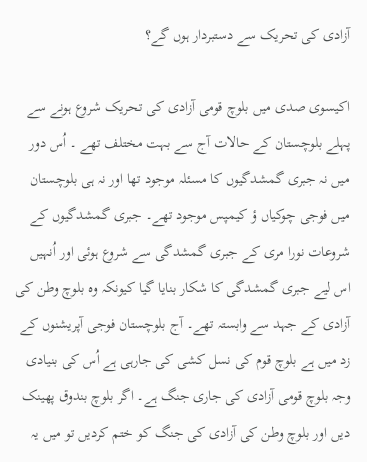آزادی کی تحریک سے دستبردار ہوں گے؟

اکیسوی صدی میں بلوچ قومی آزادی کی تحریک شروع ہونے سے پہلے بلوچستان کے حالات آج سے بہت مختلف تھے ۔ اُس دور میں نہ جبری گمشدگیوں کا مسئلہ موجود تھا اور نہ ہی بلوچستان میں فوجی چوکیاں ؤ کیمپس موجود تھے۔ جبری گمشدگیوں کے شروعات نورا مری کے جبری گمشدگی سے شروع ہوئی اور اُنہیں اس لیے جبری گمشدگی کا شکار بنایا گیا کیونکہ وہ بلوچ وطن کی آزادی کے جہد سے وابستہ تھے۔ آج بلوچستان فوجی آپریشنوں کے زد میں ہے بلوچ قوم کی نسل کشی کی جارہی ہے اُس کی بنیادی وجہ بلوچ قومی آزادی کی جاری جنگ ہے۔ اگر بلوچ بندوق پھینک دیں اور بلوچ وطن کی آزادی کی جنگ کو ختم کردیں تو میں یہ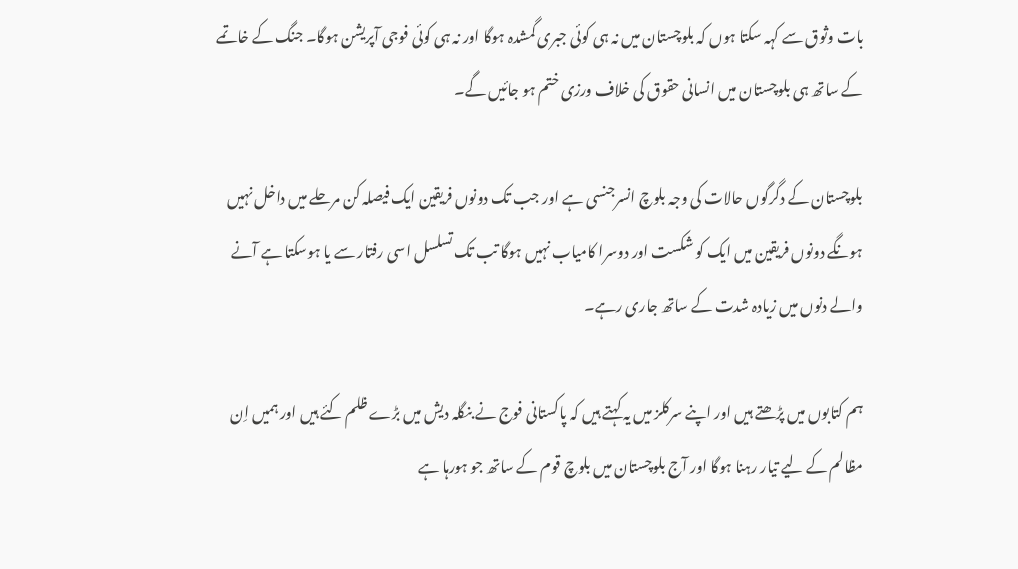بات وثوق سے کہہ سکتا ہوں کہ بلوچستان میں نہ ہی کوئی جبری گمشدہ ہوگا اور نہ ہی کوئی فوجی آپریشن ہوگا۔ جنگ کے خاتمے کے ساتھ ہی بلوچستان میں انسانی حقوق کی خلاف ورزی ختم ہو جائیں گے۔

بلوچستان کے دگرگوں حالات کی وجہ بلوچ انسرجنسی ہے اور جب تک دونوں فریقین ایک فیصلہ کن مرحلے میں داخل نہیں ہونگے دونوں فریقین میں ایک کو شکست اور دوسرا کامیاب نہیں ہوگا تب تک تسلسل اسی رفتار سے یا ہوسکتا ہے آنے والے دنوں میں زیادہ شدت کے ساتھ جاری رہے۔

ہم کتابوں میں پڑھتے ہیں اور اپنے سرکلز میں یہ کہتے ہیں کہ پاکستانی فوج نے بنگلہ دیش میں بڑے ظلم کئے ہیں اور ہمیں اِن مظالم کے لیے تیار رہنا ہوگا اور آج بلوچستان میں بلوچ قوم کے ساتھ جو ہورہا ہے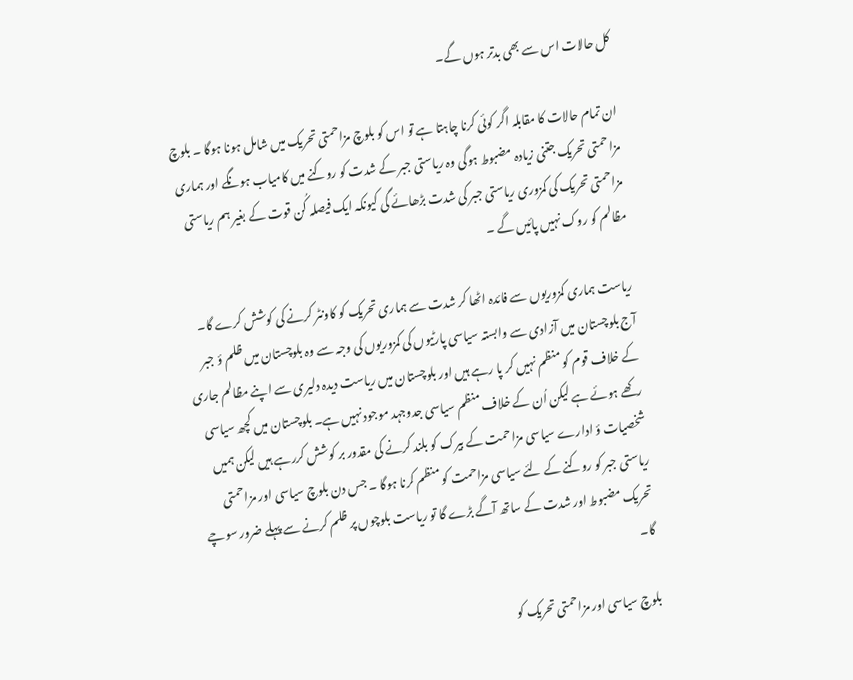کل حالات اس سے بھی بدتر ہوں گے۔

ان تمام حالات کا مقابلہ اگر کوئی کرنا چاہتا ہے تو اس کو بلوچ مزاحمتی تحریک میں شامل ہونا ہوگا ۔ بلوچ مزاحمتی تحریک جتنی زیادہ مضبوط ہوگی وہ ریاستی جبر کے شدت کو روکنے میں کامیاب ہونگے اور ہماری مزاحمتی تحریک کی کمزوری ریاستی جبر کی شدت بڑھائے گی کیونکہ ایک فیصلہ کُن قوت کے بغیر ہم ریاستی مظالم کو روک نہیں پائیں گے ۔

ریاست ہماری کمزوریوں سے فائدہ اٹھا کر شدت سے ہماری تحریک کو کاونٹر کرنے کی کوشش کرے گا۔ آج بلوچستان میں آزادی سے وابستہ سیاسی پارٹیوں کی کمزوریوں کی وجہ سے وہ بلوچستان میں ظلم ؤ جبر کے خلاف قوم کو منظم نہیں کر پا رہے ہیں اور بلوچستان میں ریاست دیدہ دلیری سے اپنے مظالم جاری رکھے ہوئے ہے لیکن اُن کے خلاف منظم سیاسی جدوجہد موجود نہیں ہے۔ بلوچستان میں کچھ سیاسی شخصیات ؤ ادارے سیاسی مزاحمت کے بیرک کو بلند کرنے کی مقدور بر کوشش کررہے ہیں لیکن ہمیں ریاستی جبر کو روکنے کے لئے سیاسی مزاحمت کو منظم کرنا ہوگا ۔ جس دن بلوچ سیاسی اور مزاحمتی تحریک مضبوط اور شدت کے ساتھ آگے بڑے گا تو ریاست بلوچوں پر ظلم کرنے سے پہلے ضرور سوچے گا۔

بلوچ سیاسی اور مزاحمتی تحریک کو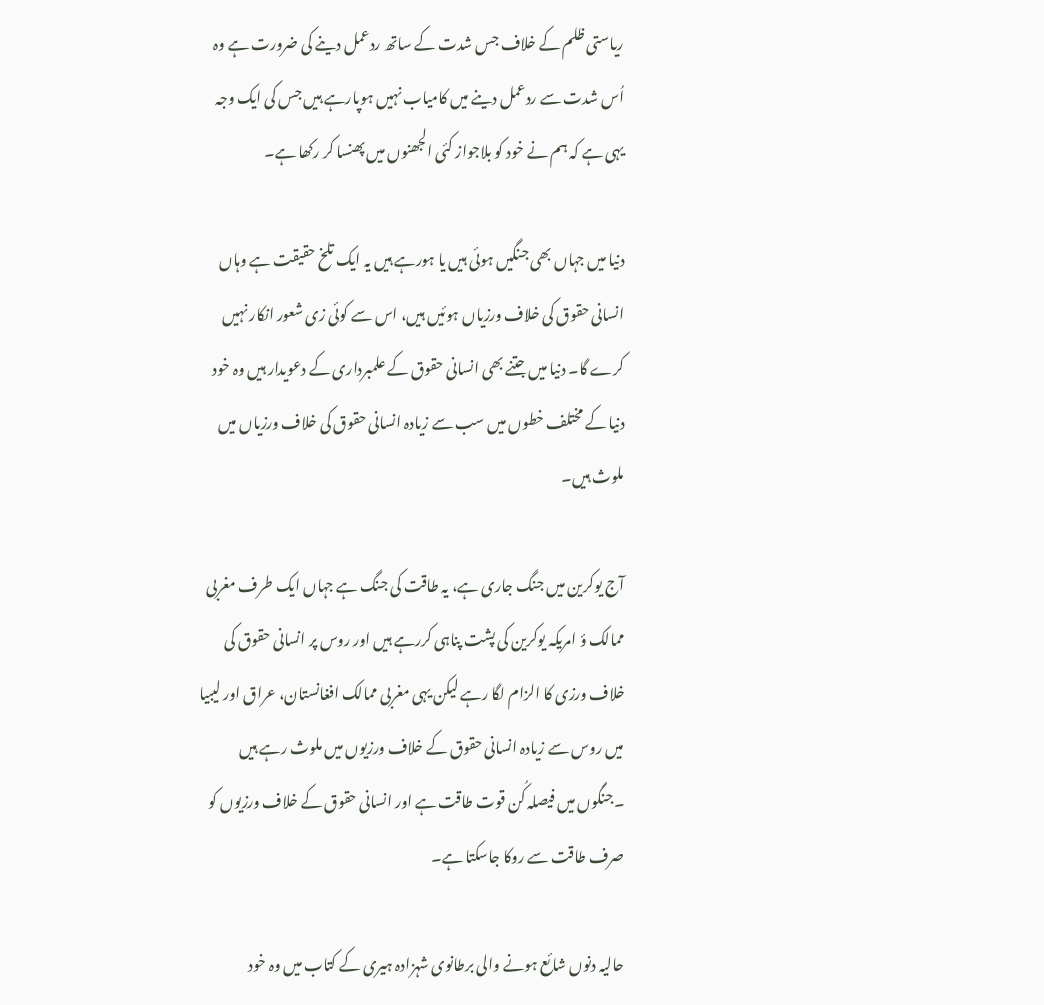ریاستی ظلم کے خلاف جس شدت کے ساتھ ردعمل دینے کی ضرورت ہے وہ اُس شدت سے ردعمل دینے میں کامیاب نہیں ہوپارہے ہیں جس کی ایک وجہ یہی ہے کہ ہم نے خود کو بلاجواز کئی الجھنوں میں پھنسا کر رکھا ہے۔

دنیا میں جہاں بھی جنگیں ہوئی ہیں یا ہورہے ہیں یہ ایک تلخ حقیقت ہے وہاں انسانی حقوق کی خلاف ورزیاں ہوئیں ہیں، اس سے کوئی زی شعور انکار نہیں کرے گا۔ دنیا میں جتنے بھی انسانی حقوق کے علمبرداری کے دعویدار ہیں وہ خود دنیا کے مختلف خطوں میں سب سے زیادہ انسانی حقوق کی خلاف ورزیاں میں ملوث ہیں۔

آج یوکرین میں جنگ جاری ہے، یہ طاقت کی جنگ ہے جہاں ایک طرف مغربی ممالک ؤ امریکہ یوکرین کی پشت پناہی کررہے ہیں اور روس پر انسانی حقوق کی خلاف ورزی کا الزام لگا رہے لیکن یہی مغربی ممالک افغانستان، عراق اور لیبیا میں روس سے زیادہ انسانی حقوق کے خلاف ورزیوں میں ملوث رہے ہیں ۔جنگوں میں فیصلہ کُن قوت طاقت ہے اور انسانی حقوق کے خلاف ورزیوں کو صرف طاقت سے روکا جاسکتا ہے۔

حالیہ دنوں شائع ہونے والی برطانوی شہزادہ ہیری کے کتاب میں وہ خود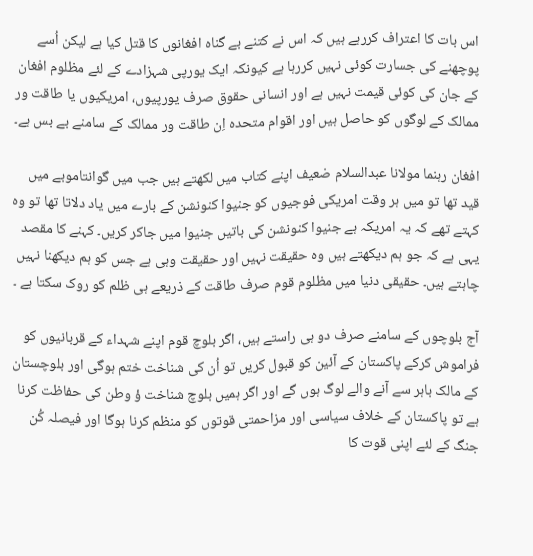اس بات کا اعتراف کررہے ہیں کہ اس نے کتنے بے گناہ افغانوں کا قتل کیا ہے لیکن اُسے پوچھنے کی جسارت کوئی نہیں کررہا ہے کیونکہ ایک یورپی شہزادے کے لئے مظلوم افغان کے جان کی کوئی قیمت نہیں ہے اور انسانی حقوق صرف یورپیوں، امریکیوں یا طاقت ور ممالک کے لوگوں کو حاصل ہیں اور اقوام متحدہ اِن طاقت ور ممالک کے سامنے بے بس ہے۔

افغان رہنما مولانا عبدالسلام ضعیف اپنے کتاب میں لکھتے ہیں جب میں گوانتاموبے میں قید تھا تو میں ہر وقت امریکی فوجیوں کو جنیوا کنونشن کے بارے میں یاد دلاتا تھا تو وہ کہتے تھے کہ یہ امریکہ ہے جنیوا کنونشن کی باتیں جنیوا میں جاکر کریں۔ کہنے کا مقصد یہی ہے کہ جو ہم دیکھتے ہیں وہ حقیقت نہیں اور حقیقت وہی ہے جس کو ہم دیکھنا نہیں چاہتے ہیں۔ حقیقی دنیا میں مظلوم قوم صرف طاقت کے ذریعے ہی ظلم کو روک سکتا ہے ۔

آج بلوچوں کے سامنے صرف دو ہی راستے ہیں، اگر بلوچ قوم اپنے شہداء کے قربانیوں کو فراموش کرکے پاکستان کے آئین کو قبول کریں تو اُن کی شناخت ختم ہوگی اور بلوچستان کے مالک باہر سے آنے والے لوگ ہوں گے اور اگر ہمیں بلوچ شناخت ؤ وطن کی حفاظت کرنا ہے تو پاکستان کے خلاف سیاسی اور مزاحمتی قوتوں کو منظم کرنا ہوگا اور فیصلہ کُن جنگ کے لئے اپنی قوت کا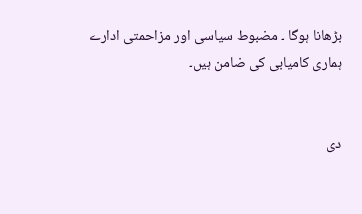بڑھانا ہوگا ۔ مضبوط سیاسی اور مزاحمتی ادارے ہماری کامیابی کی ضامن ہیں۔


دی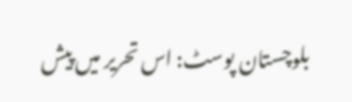بلوچستان پوسٹ: اس تحریر میں پیش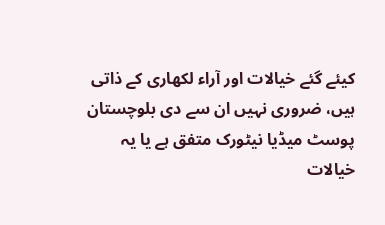کیئے گئے خیالات اور آراء لکھاری کے ذاتی ہیں، ضروری نہیں ان سے دی بلوچستان پوسٹ میڈیا نیٹورک متفق ہے یا یہ خیالات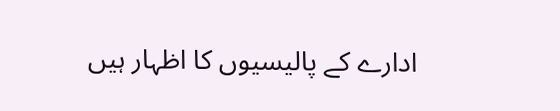ادارے کے پالیسیوں کا اظہار ہیں